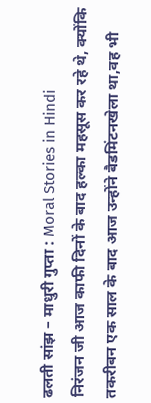ढलती सांझ – माधुरी गुप्ता : Moral Stories in Hindi
निरंजन जी आज काफी दिनों के बाद हल्का महसूस कर रहे थे, क्योंकि तकरीबन एक साल के बाद आज उन्होंने बैडमिंटनखेला था,वह भी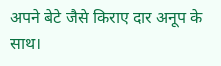अपने बेटे जैसे किराए दार अनूप के साथ।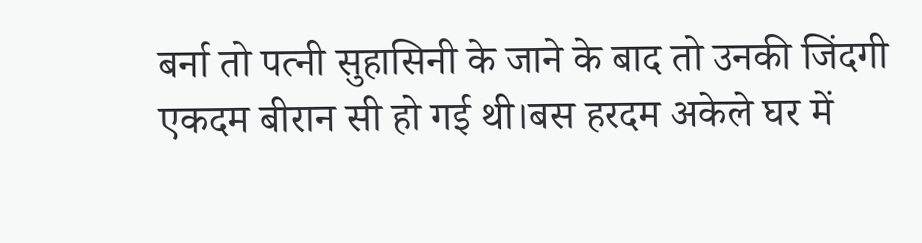बर्ना तो पत्नी सुहासिनी के जाने के बाद तो उनकी जिंदगी एकदम बीरान सी हो गई थी।बस हरदम अकेले घर में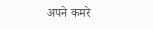अपने कमरे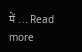में … Read more